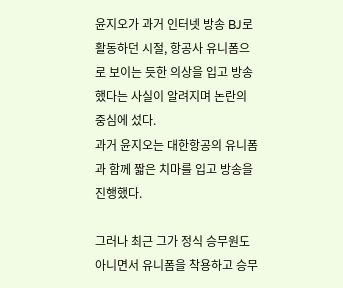윤지오가 과거 인터넷 방송 BJ로 활동하던 시절, 항공사 유니폼으로 보이는 듯한 의상을 입고 방송했다는 사실이 알려지며 논란의 중심에 섰다.
과거 윤지오는 대한항공의 유니폼과 함께 짧은 치마를 입고 방송을 진행했다.

그러나 최근 그가 정식 승무원도 아니면서 유니폼을 착용하고 승무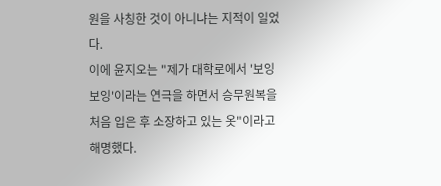원을 사칭한 것이 아니냐는 지적이 일었다.
이에 윤지오는 "제가 대학로에서 '보잉보잉'이라는 연극을 하면서 승무원복을 처음 입은 후 소장하고 있는 옷"이라고 해명했다.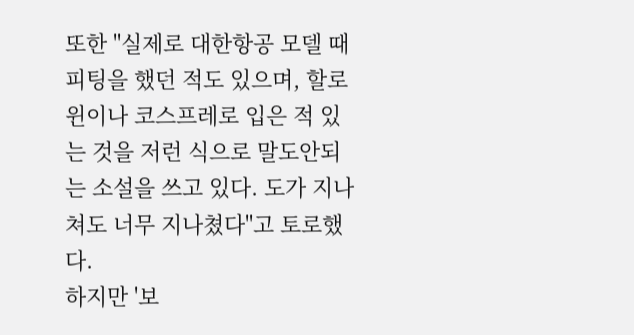또한 "실제로 대한항공 모델 때 피팅을 했던 적도 있으며, 할로윈이나 코스프레로 입은 적 있는 것을 저런 식으로 말도안되는 소설을 쓰고 있다. 도가 지나쳐도 너무 지나쳤다"고 토로했다.
하지만 '보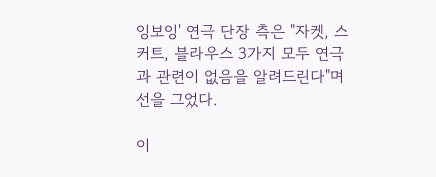잉보잉' 연극 단장 측은 "자켓, 스커트, 블라우스 3가지 모두 연극과 관련이 없음을 알려드린다"며 선을 그었다.

이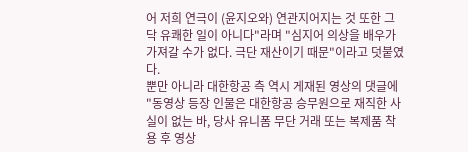어 저희 연극이 (윤지오와) 연관지어지는 것 또한 그닥 유쾌한 일이 아니다"라며 "심지어 의상을 배우가 가져갈 수가 없다. 극단 재산이기 때문"이라고 덧붙였다.
뿐만 아니라 대한항공 측 역시 게재된 영상의 댓글에 "동영상 등장 인물은 대한항공 승무원으로 재직한 사실이 없는 바, 당사 유니폼 무단 거래 또는 복제품 착용 후 영상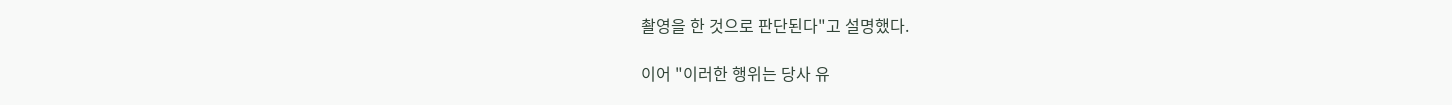촬영을 한 것으로 판단된다"고 설명했다.

이어 "이러한 행위는 당사 유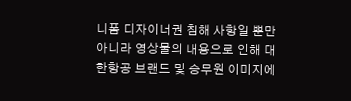니폼 디자이너권 침해 사항일 뿐만 아니라 영상물의 내용으로 인해 대한항공 브랜드 및 승무원 이미지에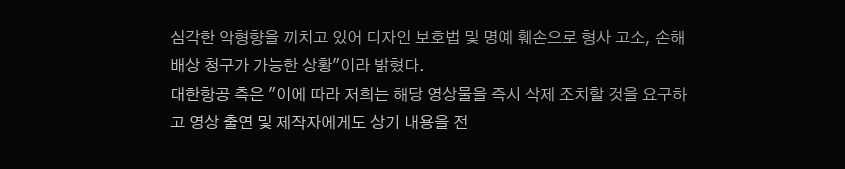심각한 악형향을 끼치고 있어 디자인 보호법 및 명예 훼손으로 형사 고소, 손해 배상 청구가 가능한 상황"이라 밝혔다.
대한항공 측은 "이에 따라 저희는 해당 영상물을 즉시 삭제 조치할 것을 요구하고 영상 출연 및 제작자에게도 상기 내용을 전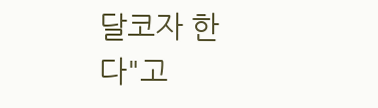달코자 한다"고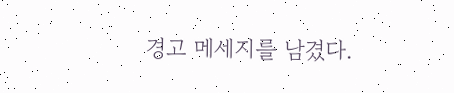경고 메세지를 남겼다.